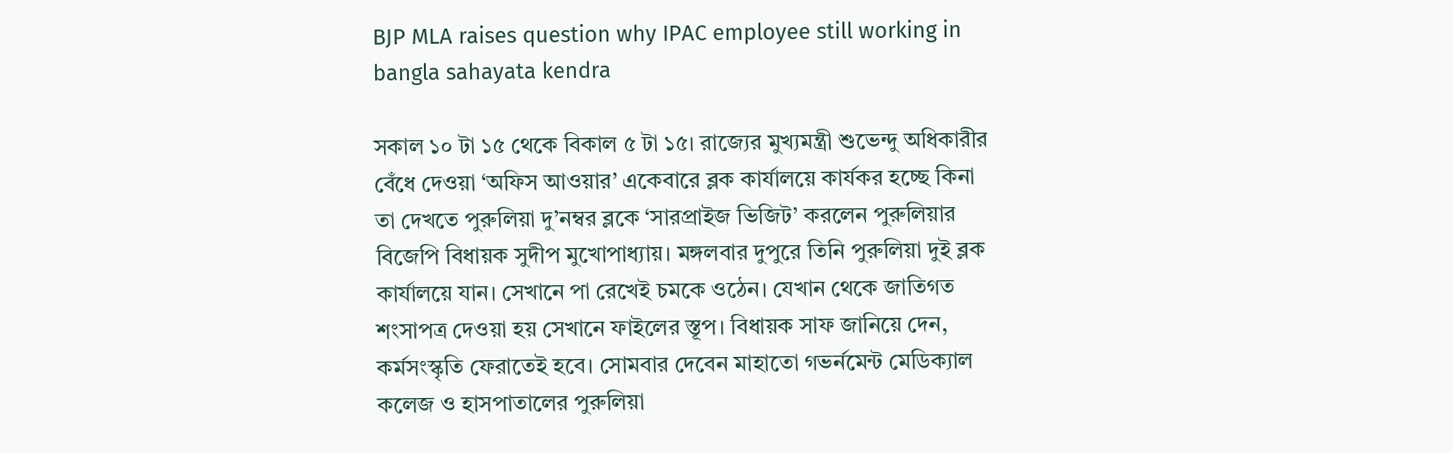BJP MLA raises question why IPAC employee still working in bangla sahayata kendra

সকাল ১০ টা ১৫ থেকে বিকাল ৫ টা ১৫। রাজ্যের মুখ্যমন্ত্রী শুভেন্দু অধিকারীর বেঁধে দেওয়া ‘অফিস আওয়ার’ একেবারে ব্লক কার্যালয়ে কার্যকর হচ্ছে কিনা তা দেখতে পুরুলিয়া দু’নম্বর ব্লকে ‘সারপ্রাইজ ভিজিট’ করলেন পুরুলিয়ার বিজেপি বিধায়ক সুদীপ মুখোপাধ্যায়। মঙ্গলবার দুপুরে তিনি পুরুলিয়া দুই ব্লক কার্যালয়ে যান। সেখানে পা রেখেই চমকে ওঠেন। যেখান থেকে জাতিগত শংসাপত্র দেওয়া হয় সেখানে ফাইলের স্তূপ। বিধায়ক সাফ জানিয়ে দেন, কর্মসংস্কৃতি ফেরাতেই হবে। সোমবার দেবেন মাহাতো গভর্নমেন্ট মেডিক্যাল কলেজ ও হাসপাতালের পুরুলিয়া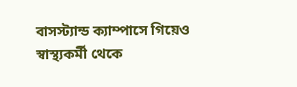বাসস্ট্যান্ড ক্যাম্পাসে গিয়েও স্বাস্থ্যকর্মী থেকে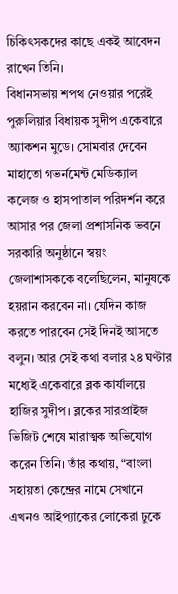চিকিৎসকদের কাছে একই আবেদন রাখেন তিনি।
বিধানসভায় শপথ নেওয়ার পরেই পুরুলিয়ার বিধায়ক সুদীপ একেবারে অ্যাকশন মুডে। সোমবার দেবেন মাহাতো গভর্নমেন্ট মেডিক্যাল কলেজ ও হাসপাতাল পরিদর্শন করে আসার পর জেলা প্রশাসনিক ভবনে সরকারি অনুষ্ঠানে স্বয়ং জেলাশাসককে বলেছিলেন, মানুষকে হয়রান করবেন না। যেদিন কাজ করতে পারবেন সেই দিনই আসতে বলুন। আর সেই কথা বলার ২৪ ঘণ্টার মধ্যেই একেবারে ব্লক কার্যালয়ে হাজির সুদীপ। ব্লকের সারপ্রাইজ
ভিজিট শেষে মারাত্মক অভিযোগ করেন তিনি। তাঁর কথায়, “বাংলা সহায়তা কেন্দ্রের নামে সেখানে এখনও আইপ্যাকের লোকেরা ঢুকে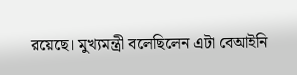রয়েছে। মুখ্যমন্ত্রী বলেছিলেন এটা বেআইনি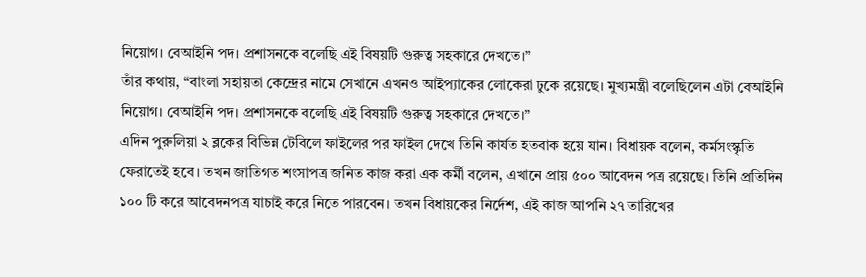নিয়োগ। বেআইনি পদ। প্রশাসনকে বলেছি এই বিষয়টি গুরুত্ব সহকারে দেখতে।”
তাঁর কথায়, “বাংলা সহায়তা কেন্দ্রের নামে সেখানে এখনও আইপ্যাকের লোকেরা ঢুকে রয়েছে। মুখ্যমন্ত্রী বলেছিলেন এটা বেআইনি নিয়োগ। বেআইনি পদ। প্রশাসনকে বলেছি এই বিষয়টি গুরুত্ব সহকারে দেখতে।”
এদিন পুরুলিয়া ২ ব্লকের বিভিন্ন টেবিলে ফাইলের পর ফাইল দেখে তিনি কার্যত হতবাক হয়ে যান। বিধায়ক বলেন, কর্মসংস্কৃতি ফেরাতেই হবে। তখন জাতিগত শংসাপত্র জনিত কাজ করা এক কর্মী বলেন, এখানে প্রায় ৫০০ আবেদন পত্র রয়েছে। তিনি প্রতিদিন ১০০ টি করে আবেদনপত্র যাচাই করে নিতে পারবেন। তখন বিধায়কের নির্দেশ, এই কাজ আপনি ২৭ তারিখের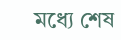মধ্যে শেষ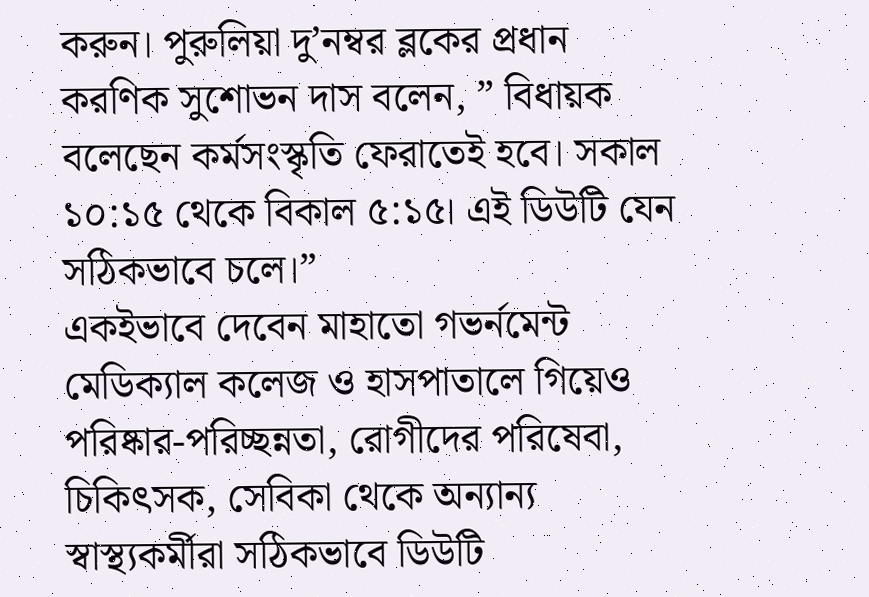করুন। পুরুলিয়া দু’নম্বর ব্লকের প্রধান করণিক সুশোভন দাস বলেন, ” বিধায়ক বলেছেন কর্মসংস্কৃতি ফেরাতেই হবে। সকাল ১০:১৫ থেকে বিকাল ৫:১৫। এই ডিউটি যেন সঠিকভাবে চলে।”
একইভাবে দেবেন মাহাতো গভর্নমেন্ট মেডিক্যাল কলেজ ও হাসপাতালে গিয়েও পরিষ্কার-পরিচ্ছন্নতা, রোগীদের পরিষেবা, চিকিৎসক, সেবিকা থেকে অন্যান্য স্বাস্থ্যকর্মীরা সঠিকভাবে ডিউটি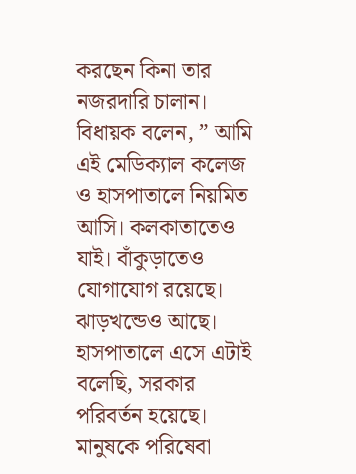করছেন কিনা তার নজরদারি চালান। বিধায়ক বলেন, ” আমি এই মেডিক্যাল কলেজ ও হাসপাতালে নিয়মিত আসি। কলকাতাতেও যাই। বাঁকুড়াতেও যোগাযোগ রয়েছে। ঝাড়খন্ডেও আছে। হাসপাতালে এসে এটাই বলেছি, সরকার পরিবর্তন হয়েছে। মানুষকে পরিষেবা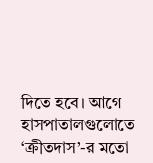দিতে হবে। আগে হাসপাতালগুলোতে ‘ক্রীতদাস’-র মতো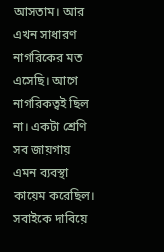আসতাম। আর এখন সাধারণ নাগরিকের মত এসেছি। আগে নাগরিকত্বই ছিল না। একটা শ্রেণি সব জায়গায় এমন ব্যবস্থা কায়েম করেছিল। সবাইকে দাবিয়ে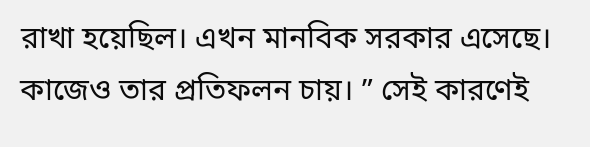রাখা হয়েছিল। এখন মানবিক সরকার এসেছে। কাজেও তার প্রতিফলন চায়। ” সেই কারণেই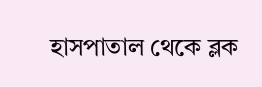হাসপাতাল থেকে ব্লক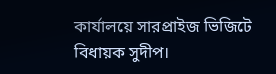কার্যালয়ে সারপ্রাইজ ভিজিটে বিধায়ক সুদীপ।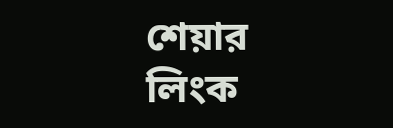শেয়ার
লিংক